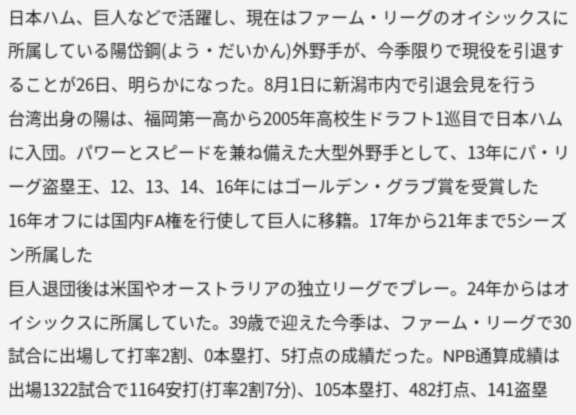日本ハム、巨人などで活躍し、現在はファーム・リーグのオイシックスに所属している陽岱鋼(よう・だいかん)外野手が、今季限りで現役を引退することが26日、明らかになった。8月1日に新潟市内で引退会見を行う
台湾出身の陽は、福岡第一高から2005年高校生ドラフト1巡目で日本ハムに入団。パワーとスピードを兼ね備えた大型外野手として、13年にパ・リーグ盗塁王、12、13、14、16年にはゴールデン・グラブ賞を受賞した
16年オフには国内FA権を行使して巨人に移籍。17年から21年まで5シーズン所属した
巨人退団後は米国やオーストラリアの独立リーグでプレー。24年からはオイシックスに所属していた。39歳で迎えた今季は、ファーム・リーグで30試合に出場して打率2割、0本塁打、5打点の成績だった。NPB通算成績は出場1322試合で1164安打(打率2割7分)、105本塁打、482打点、141盗塁